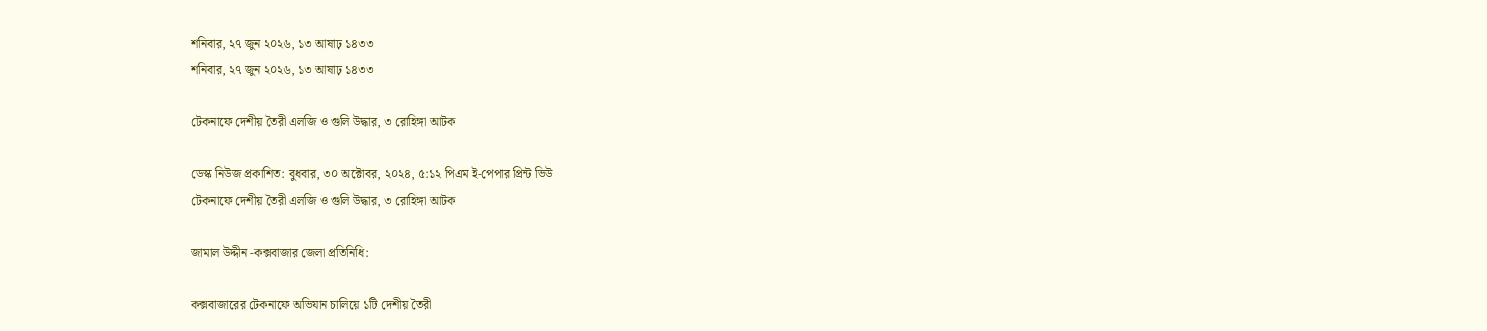শনিবার, ২৭ জুন ২০২৬, ১৩ আষাঢ় ১৪৩৩
শনিবার, ২৭ জুন ২০২৬, ১৩ আষাঢ় ১৪৩৩

টেকনাফে দেশীয় তৈরী এলজি ও গুলি উদ্ধার, ৩ রোহিঙ্গা আটক

ডেস্ক নিউজ প্রকাশিত: বুধবার, ৩০ অক্টোবর, ২০২৪, ৫:১২ পিএম ই-পেপার প্রিন্ট ভিউ
টেকনাফে দেশীয় তৈরী এলজি ও গুলি উদ্ধার, ৩ রোহিঙ্গা আটক

জামাল উদ্দীন -কক্সবাজার জেলা প্রতিনিধি:

কক্সবাজারের টেকনাফে অভিযান চালিয়ে ১টি দেশীয় তৈরী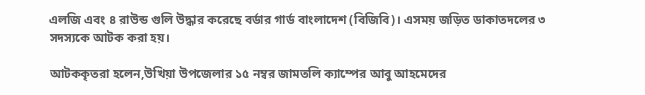এলজি এবং ৪ রাউন্ড গুলি উদ্ধার করেছে বর্ডার গার্ড বাংলাদেশ (বিজিবি)। এসময় জড়িত ডাকাতদলের ৩ সদস্যকে আটক করা হয়।

আটককৃতরা হলেন,উখিয়া উপজেলার ১৫ নম্বর জামতলি ক্যাম্পের আবু আহমেদের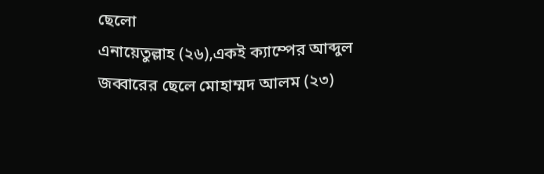ছেলো
এনায়েতুল্লাহ (২৬),একই ক্যাম্পের আব্দুল জব্বারের ছেলে মোহাম্মদ আলম (২৩)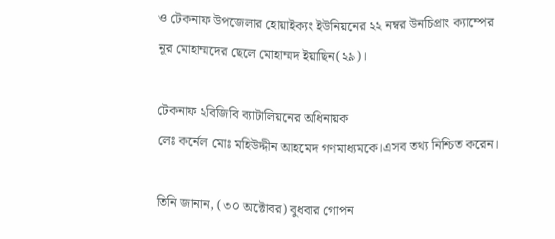ও টেকনাফ উপজেলার হোয়াইক্যং ইউনিয়নের ২২ নম্বর উনচিপ্রাং ক্যাম্পের
নূর মোহাম্মদের ছেলে মোহাম্মদ ইয়াছিন(২৯)।

টেকনাফ ২বিজিবি ব্যাটালিয়নের অধিনায়ক
লেঃ কর্নেল মোঃ মহিউদ্দীন আহমেদ গণমাধ্যমকে।এসব তথ্য নিশ্চিত করেন।

তিনি জানান, (৩০ অক্টোবর) বুধবার গোপন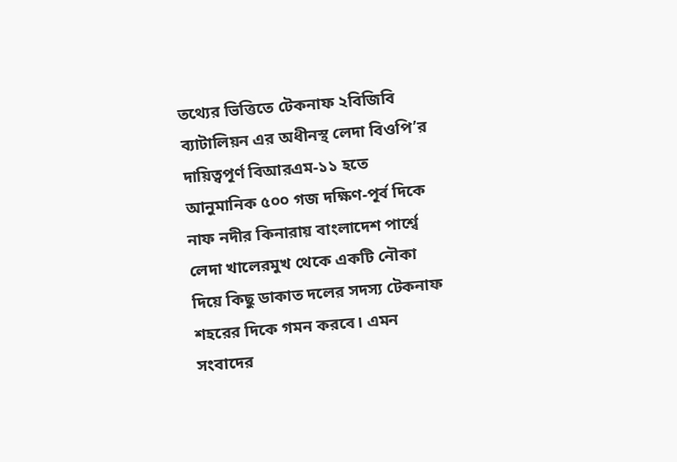তথ্যের ভিত্তিতে টেকনাফ ২বিজিবি ব্যাটালিয়ন এর অধীনস্থ লেদা বিওপি’র দায়িত্বপূর্ণ বিআরএম-১১ হতে আনুমানিক ৫০০ গজ দক্ষিণ-পূর্ব দিকে নাফ নদীর কিনারায় বাংলাদেশ পার্শ্বে লেদা খালেরমুখ থেকে একটি নৌকা দিয়ে কিছু ডাকাত দলের সদস্য টেকনাফ শহরের দিকে গমন করবে। এমন সংবাদের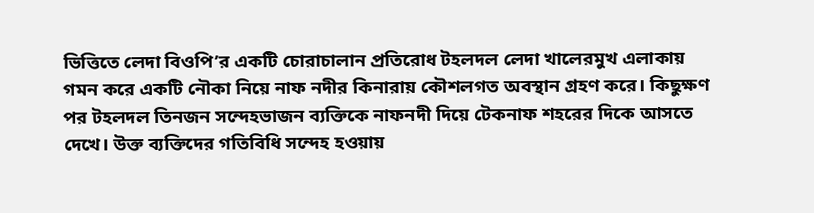ভিত্তিতে লেদা বিওপি’র একটি চোরাচালান প্রতিরোধ টহলদল লেদা খালেরমুখ এলাকায় গমন করে একটি নৌকা নিয়ে নাফ নদীর কিনারায় কৌশলগত অবস্থান গ্রহণ করে। কিছুক্ষণ পর টহলদল তিনজন সন্দেহভাজন ব্যক্তিকে নাফনদী দিয়ে টেকনাফ শহরের দিকে আসতে দেখে। উক্ত ব্যক্তিদের গতিবিধি সন্দেহ হওয়ায়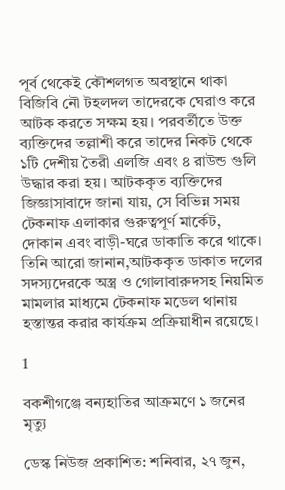পূর্ব থেকেই কৌশলগত অবস্থানে থাকা বিজিবি নৌ টহলদল তাদেরকে ঘেরাও করে আটক করতে সক্ষম হয়। পরবর্তীতে উক্ত ব্যক্তিদের তল্লাশী করে তাদের নিকট থেকে ১টি দেশীয় তৈরী এলজি এবং ৪ রাউন্ড গুলি উদ্ধার করা হয়। আটককৃত ব্যক্তিদের জিজ্ঞাসাবাদে জানা যায়, সে বিভিন্ন সময় টেকনাফ এলাকার গুরুত্বপূর্ণ মার্কেট, দোকান এবং বাড়ী-ঘরে ডাকাতি করে থাকে।
তিনি আরো জানান,আটককৃত ডাকাত দলের সদস্যদেরকে অস্ত্র ও গোলাবারুদসহ নিয়মিত মামলার মাধ্যমে টেকনাফ মডেল থানায় হস্তান্তর করার কার্যক্রম প্রক্রিয়াধীন রয়েছে।

1

বকশীগঞ্জে বন্যহাতির আক্রমণে ১ জনের মৃত্যু

ডেস্ক নিউজ প্রকাশিত: শনিবার, ২৭ জুন,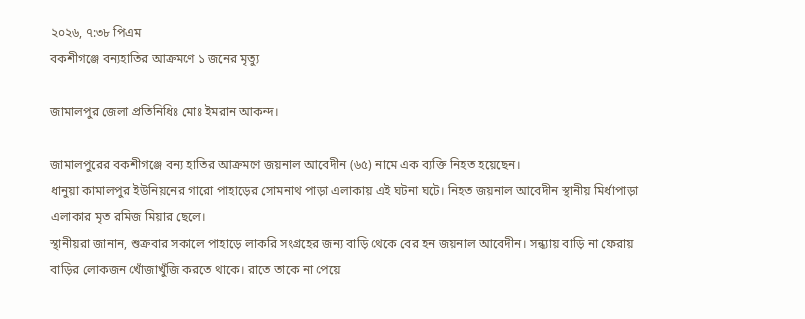২০২৬, ৭:৩৮ পিএম
বকশীগঞ্জে বন্যহাতির আক্রমণে ১ জনের মৃত্যু

জামালপুর জেলা প্রতিনিধিঃ মোঃ ইমরান আকন্দ।

জামালপুরের বকশীগঞ্জে বন্য হাতির আক্রমণে জয়নাল আবেদীন (৬৫) নামে এক ব্যক্তি নিহত হয়েছেন।
ধানুয়া কামালপুর ইউনিয়নের গারো পাহাড়ের সোমনাথ পাড়া এলাকায় এই ঘটনা ঘটে। নিহত জয়নাল আবেদীন স্থানীয় মির্ধাপাড়া এলাকার মৃত রমিজ মিয়ার ছেলে।
স্থানীয়রা জানান, শুক্রবার সকালে পাহাড়ে লাকরি সংগ্রহের জন্য বাড়ি থেকে বের হন জয়নাল আবেদীন। সন্ধ্যায় বাড়ি না ফেরায় বাড়ির লোকজন খোঁজাখুঁজি করতে থাকে। রাতে তাকে না পেয়ে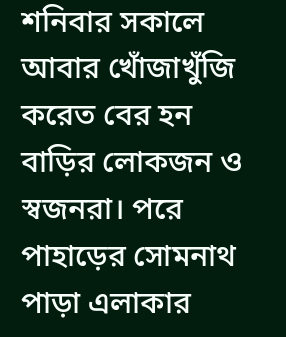শনিবার সকালে আবার খোঁজাখুঁজি করেত বের হন বাড়ির লোকজন ও স্বজনরা। পরে পাহাড়ের সোমনাথ পাড়া এলাকার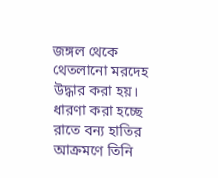জঙ্গল থেকে থেতলানো মরদেহ উদ্ধার করা হয়। ধারণা করা হচ্ছে রাতে বন্য হাতির আক্রমণে তিনি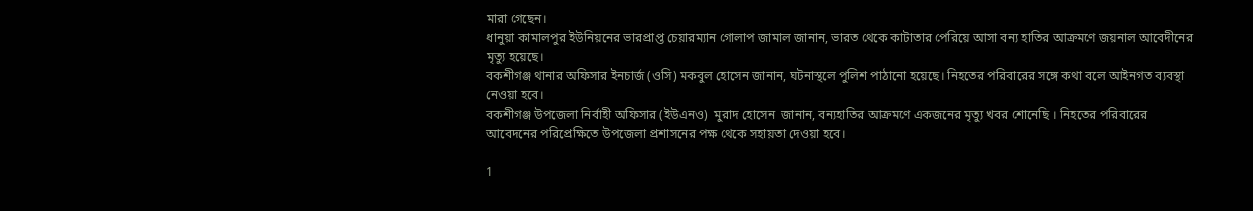মারা গেছেন।
ধানুয়া কামালপুর ইউনিয়নের ভারপ্রাপ্ত চেয়ারম্যান গোলাপ জামাল জানান, ভারত থেকে কাটাতার পেরিয়ে আসা বন্য হাতির আক্রমণে জয়নাল আবেদীনের মৃত্যু হয়েছে।
বকশীগঞ্জ থানার অফিসার ইনচার্জ (ওসি) মকবুল হোসেন জানান, ঘটনাস্থলে পুলিশ পাঠানো হয়েছে। নিহতের পরিবারের সঙ্গে কথা বলে আইনগত ব্যবস্থা নেওয়া হবে।
বকশীগঞ্জ উপজেলা নির্বাহী অফিসার (ইউএনও)  মুরাদ হোসেন  জানান, বন্যহাতির আক্রমণে একজনের মৃত্যু খবর শোনেছি । নিহতের পরিবারের আবেদনের পরিপ্রেক্ষিতে উপজেলা প্রশাসনের পক্ষ থেকে সহায়তা দেওয়া হবে।

1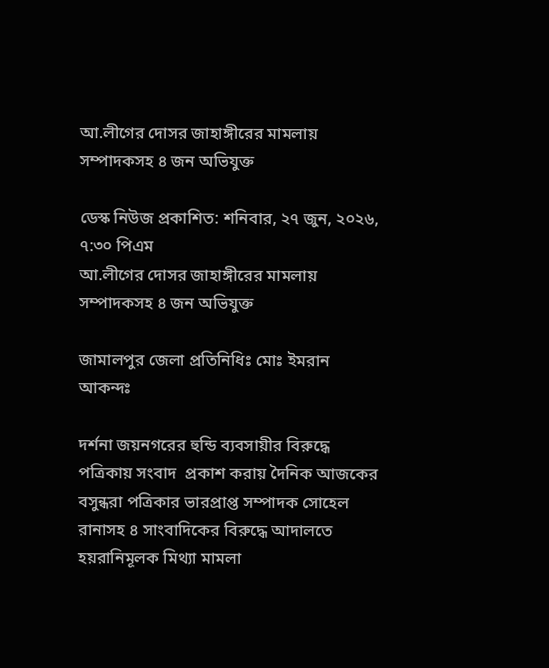আ.লীগের দোসর জাহাঙ্গীরের মামলায় সম্পাদকসহ ৪ জন অভিযুক্ত

ডেস্ক নিউজ প্রকাশিত: শনিবার, ২৭ জুন, ২০২৬, ৭:৩০ পিএম
আ.লীগের দোসর জাহাঙ্গীরের মামলায় সম্পাদকসহ ৪ জন অভিযুক্ত

জামালপুর জেলা প্রতিনিধিঃ মোঃ ইমরান আকন্দঃ

দর্শনা জয়নগরের হুন্ডি ব্যবসায়ীর বিরুদ্ধে পত্রিকায় সংবাদ  প্রকাশ করায় দৈনিক আজকের বসুন্ধরা পত্রিকার ভারপ্রাপ্ত সম্পাদক সোহেল রানাসহ ৪ সাংবাদিকের বিরুদ্ধে আদালতে হয়রানিমূলক মিথ্যা মামলা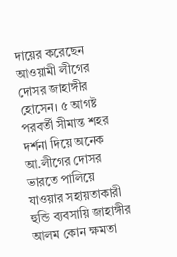দায়ের করেছেন আওয়ামী লীগের দোসর জাহাঙ্গীর হোসেন। ৫ আগষ্ট পরবর্তী সীমান্ত শহর দর্শনা দিয়ে অনেক আ.লীগের দোসর ভারতে পালিয়ে যাওয়ার সহায়তাকারী হুন্ডি ব্যবসায়ি জাহাঙ্গীর আলম কোন ক্ষমতা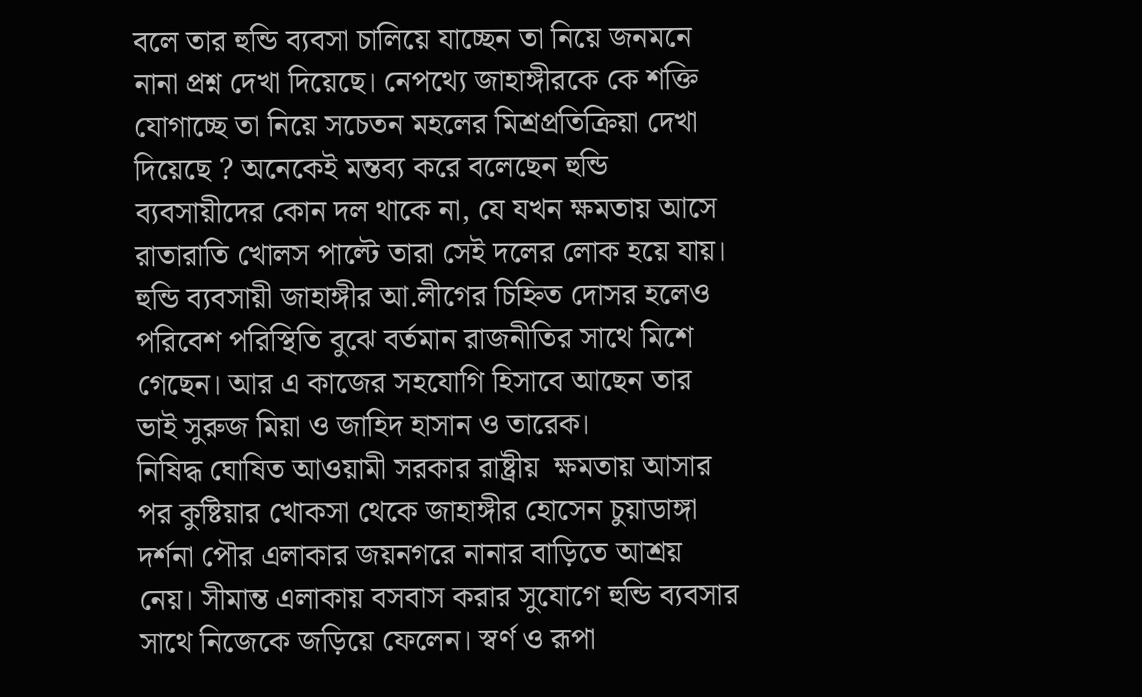বলে তার হুন্ডি ব্যবসা চালিয়ে যাচ্ছেন তা নিয়ে জনমনে নানা প্রশ্ন দেখা দিয়েছে। নেপথ্যে জাহাঙ্গীরকে কে শক্তি যোগাচ্ছে তা নিয়ে সচেতন মহলের মিশ্রপ্রতিক্রিয়া দেখা দিয়েছে ? অনেকেই মন্তব্য করে বলেছেন হুন্ডি ব্যবসায়ীদের কোন দল থাকে না, যে যখন ক্ষমতায় আসে রাতারাতি খোলস পাল্টে তারা সেই দলের লোক হয়ে যায়। হুন্ডি ব্যবসায়ী জাহাঙ্গীর আ.লীগের চিহ্নিত দোসর হলেও পরিবেশ পরিস্থিতি বুঝে বর্তমান রাজনীতির সাথে মিশে গেছেন। আর এ কাজের সহযোগি হিসাবে আছেন তার  ভাই সুরুজ মিয়া ও জাহিদ হাসান ও তারেক।
নিষিদ্ধ ঘোষিত আওয়ামী সরকার রাষ্ট্রীয়  ক্ষমতায় আসার পর কুষ্টিয়ার খোকসা থেকে জাহাঙ্গীর হোসেন চুয়াডাঙ্গা দর্শনা পৌর এলাকার জয়নগরে নানার বাড়িতে আশ্রয় নেয়। সীমান্ত এলাকায় বসবাস করার সুযোগে হুন্ডি ব্যবসার সাথে নিজেকে জড়িয়ে ফেলেন। স্বর্ণ ও রূপা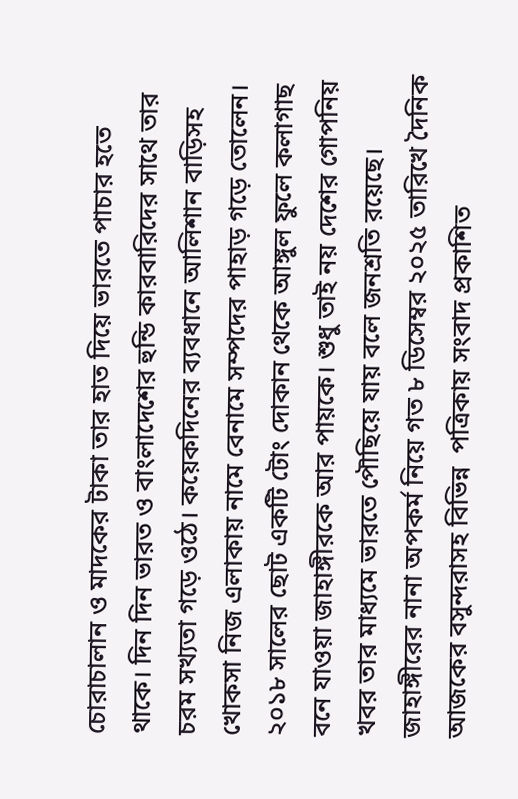চোরাচালান ও মাদকের টাকা তার হাত দিয়ে ভারতে পাচার হতে থাকে। দিন দিন ভারত ও বাংলাদেশের হুন্ডি কারবারিদের সাথে তার চরম সখ্যতা গড়ে ওঠে। কয়েকদিনের ব্যবধানে আলিশান বাড়িসহ খোকসা নিজ এলাকায় নামে বেনামে সম্পদের পাহাড় গড়ে তোলেন। ২০১৮ সালের ছোট একটি টোং দোকান থেকে আঙ্গুল ফুলে কলাগাছ বনে যাওয়া জাহাঙ্গীরকে আর পায়কে। শুধু তাই নয় দেশের গোপনিয় খবর তার মাধ্যমে ভারতে পৌছিয়ে যায় বলে জনশ্রতি রয়েছে। জাহাঙ্গীরের নানা অপকর্ম নিয়ে গত ৮ ডিসেম্বর ২০২৫ তারিখে দৈনিক আজকের বসুন্দরাসহ বিভিন্ন  পত্রিকায় সংবাদ প্রকাশিত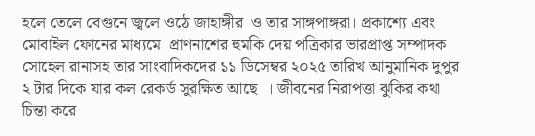হলে তেলে বেগুনে জ্বলে ওঠে জাহাঙ্গীর  ও তার সাঙ্গপাঙ্গরা। প্রকাশ্যে এবং মোবাইল ফোনের মাধ্যমে  প্রাণনাশের হুমকি দেয় পত্রিকার ভারপ্রাপ্ত সম্পাদক সোহেল রানাসহ তার সাংবাদিকদের ১১ ডিসেম্বর ২০২৫ তারিখ আনুমানিক দুপুর ২ টার দিকে যার কল রেকর্ড সুরক্ষিত আছে  । জীবনের নিরাপত্তা ঝুকির কথা চিন্তা করে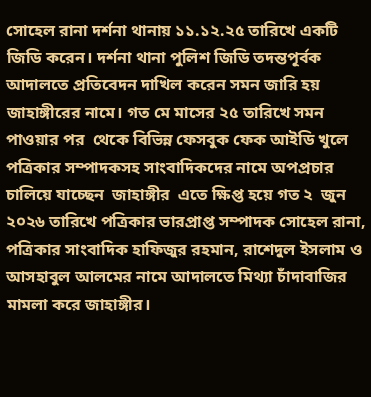সোহেল রানা দর্শনা থানায় ১১.১২.২৫ তারিখে একটি জিডি করেন। দর্শনা থানা পুলিশ জিডি তদন্তপূর্বক আদালতে প্রতিবেদন দাখিল করেন সমন জারি হয় জাহাঙ্গীরের নামে। গত মে মাসের ২৫ তারিখে সমন পাওয়ার পর  থেকে বিভিন্ন ফেসবুক ফেক আইডি খুলে পত্রিকার সম্পাদকসহ সাংবাদিকদের নামে অপপ্রচার চালিয়ে যাচ্ছেন  জাহাঙ্গীর  এতে ক্ষিপ্ত হয়ে গত ২  জুন ২০২৬ তারিখে পত্রিকার ভারপ্রাপ্ত সম্পাদক সোহেল রানা, পত্রিকার সাংবাদিক হাফিজুর রহমান, রাশেদুল ইসলাম ও আসহাবুল আলমের নামে আদালতে মিথ্যা চাঁদাবাজির মামলা করে জাহাঙ্গীর।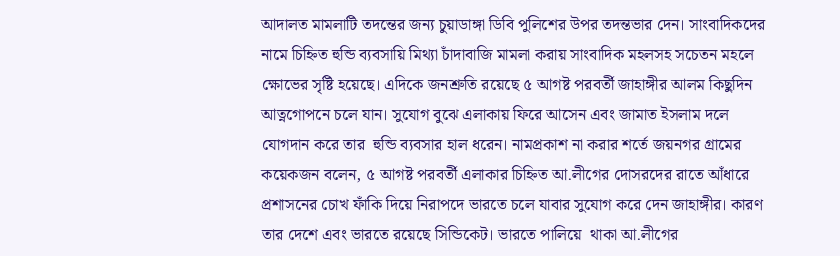আদালত মামলাটি তদন্তের জন্য চুয়াডাঙ্গা ডিবি পুলিশের উপর তদন্তভার দেন। সাংবাদিকদের নামে চিহ্নিত হুন্ডি ব্যবসায়ি মিথ্যা চাঁদাবাজি মামলা করায় সাংবাদিক মহলসহ সচেতন মহলে ক্ষোভের সৃষ্টি হয়েছে। এদিকে জনশ্রুতি রয়েছে ৫ আগষ্ট পরবর্তী জাহাঙ্গীর আলম কিছুদিন আত্নগোপনে চলে যান। সুযোগ বুঝে এলাকায় ফিরে আসেন এবং জামাত ইসলাম দলে যোগদান করে তার  হুন্ডি ব্যবসার হাল ধরেন। নামপ্রকাশ না করার শর্তে জয়নগর গ্রামের কয়েকজন বলেন, ৫ আগষ্ট পরবর্তী এলাকার চিহ্নিত আ.লীগের দোসরদের রাতে আঁধারে প্রশাসনের চোখ ফাঁকি দিয়ে নিরাপদে ভারতে চলে যাবার সুযোগ করে দেন জাহাঙ্গীর। কারণ তার দেশে এবং ভারতে রয়েছে সিন্ডিকেট। ভারতে পালিয়ে  থাকা আ.লীগের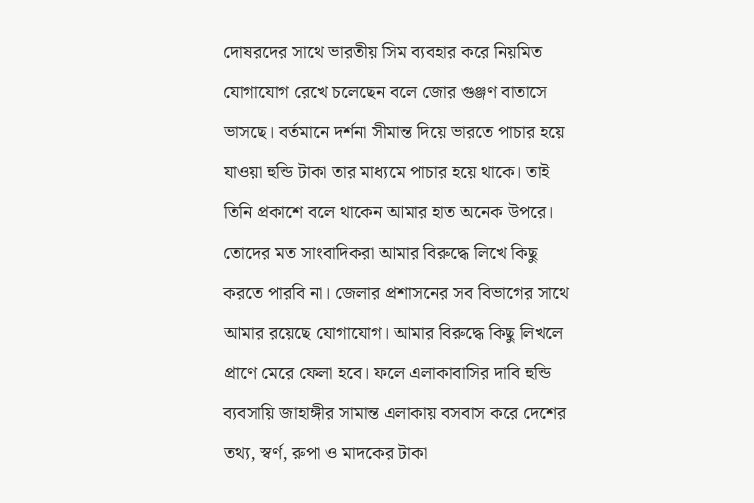দোষরদের সাথে ভারতীয় সিম ব্যবহার করে নিয়মিত যোগাযোগ রেখে চলেছেন বলে জোর গুঞ্জণ বাতাসে ভাসছে। বর্তমানে দর্শনা সীমান্ত দিয়ে ভারতে পাচার হয়ে যাওয়া হুন্ডি টাকা তার মাধ্যমে পাচার হয়ে থাকে। তাই তিনি প্রকাশে বলে থাকেন আমার হাত অনেক উপরে। তোদের মত সাংবাদিকরা আমার বিরুদ্ধে লিখে কিছু করতে পারবি না। জেলার প্রশাসনের সব বিভাগের সাথে আমার রয়েছে যোগাযোগ। আমার বিরুদ্ধে কিছু লিখলে প্রাণে মেরে ফেলা হবে। ফলে এলাকাবাসির দাবি হুন্ডি ব্যবসায়ি জাহাঙ্গীর সামান্ত এলাকায় বসবাস করে দেশের তথ্য, স্বর্ণ, রুপা ও মাদকের টাকা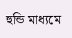হুন্ডি মাধ্যমে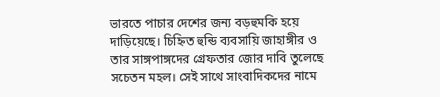ভারতে পাচার দেশের জন্য বড়হুমকি হয়ে দাড়িয়েছে। চিহ্নিত হুন্ডি ব্যবসায়ি জাহাঙ্গীর ও তার সাঙ্গপাঙ্গদের গ্রেফতার জোর দাবি তুলেছে সচেতন মহল। সেই সাথে সাংবাদিকদের নামে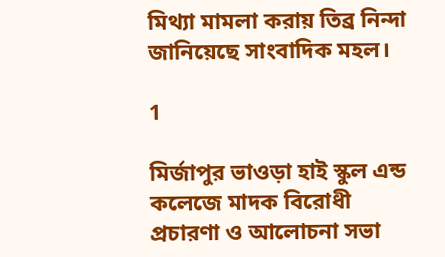মিথ্যা মামলা করায় তিব্র নিন্দা জানিয়েছে সাংবাদিক মহল।

1

মির্জাপুর ভাওড়া হাই স্কুল এন্ড কলেজে মাদক বিরোধী প্রচারণা ও আলোচনা সভা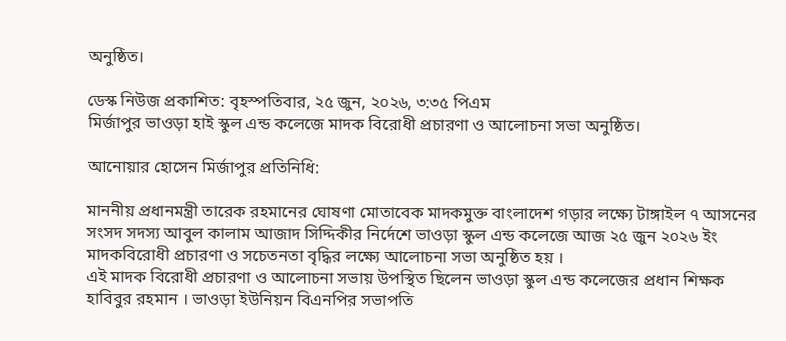অনুষ্ঠিত।

ডেস্ক নিউজ প্রকাশিত: বৃহস্পতিবার, ২৫ জুন, ২০২৬, ৩:৩৫ পিএম
মির্জাপুর ভাওড়া হাই স্কুল এন্ড কলেজে মাদক বিরোধী প্রচারণা ও আলোচনা সভা অনুষ্ঠিত।

আনোয়ার হোসেন মির্জাপুর প্রতিনিধি:

মাননীয় প্রধানমন্ত্রী তারেক রহমানের ঘোষণা মোতাবেক মাদকমুক্ত বাংলাদেশ গড়ার লক্ষ্যে টাঙ্গাইল ৭ আসনের সংসদ সদস্য আবুল কালাম আজাদ সিদ্দিকীর নির্দেশে ভাওড়া স্কুল এন্ড কলেজে আজ ২৫ জুন ২০২৬ ইং মাদকবিরোধী প্রচারণা ও সচেতনতা বৃদ্ধির লক্ষ্যে আলোচনা সভা অনুষ্ঠিত হয় ।
এই মাদক বিরোধী প্রচারণা ও আলোচনা সভায় উপস্থিত ছিলেন ভাওড়া স্কুল এন্ড কলেজের প্রধান শিক্ষক হাবিবুর রহমান । ভাওড়া ইউনিয়ন বিএনপির সভাপতি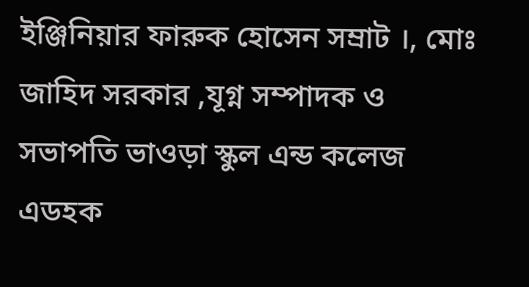ইঞ্জিনিয়ার ফারুক হোসেন সম্রাট ।, মোঃ জাহিদ সরকার ,যূগ্ন সম্পাদক ও সভাপতি ভাওড়া স্কুল এন্ড কলেজ এডহক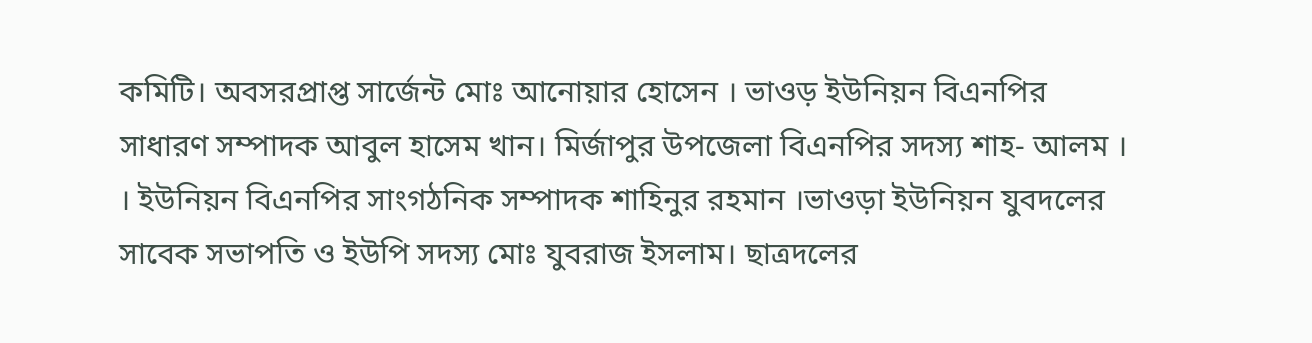কমিটি। অবসরপ্রাপ্ত সার্জেন্ট মোঃ আনোয়ার হোসেন । ভাওড় ইউনিয়ন বিএনপির সাধারণ সম্পাদক আবুল হাসেম খান। মির্জাপুর উপজেলা বিএনপির সদস্য শাহ- আলম । । ইউনিয়ন বিএনপির সাংগঠনিক সম্পাদক শাহিনুর রহমান ।ভাওড়া ইউনিয়ন যুবদলের সাবেক সভাপতি ও ইউপি সদস্য মোঃ যুবরাজ ইসলাম। ছাত্রদলের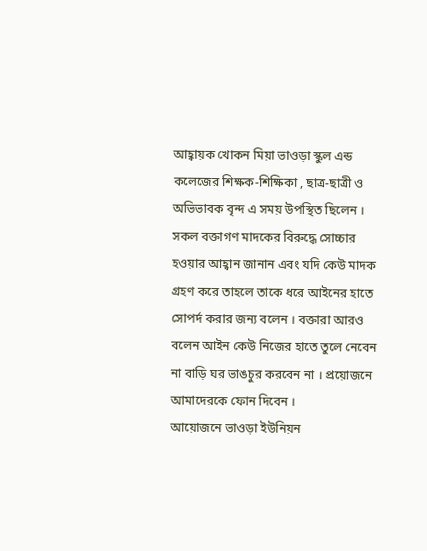আহ্বায়ক খোকন মিয়া ভাওড়া স্কুল এন্ড কলেজের শিক্ষক-শিক্ষিকা , ছাত্র-ছাত্রী ও অভিভাবক বৃন্দ এ সময় উপস্থিত ছিলেন ।
সকল বক্তাগণ মাদকের বিরুদ্ধে সোচ্চার হওয়ার আহ্বান জানান এবং যদি কেউ মাদক গ্রহণ করে তাহলে তাকে ধরে আইনের হাতে সোপর্দ করার জন্য বলেন । বক্তারা আরও বলেন আইন কেউ নিজের হাতে তুলে নেবেন না বাড়ি ঘর ভাঙচুর করবেন না । প্রয়োজনে আমাদেরকে ফোন দিবেন ।
আয়োজনে ভাওড়া ইউনিয়ন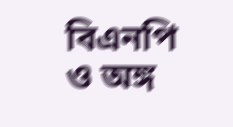বিএনপি ও অঙ্গ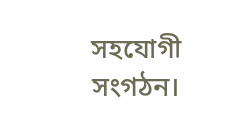সহযোগী সংগঠন।